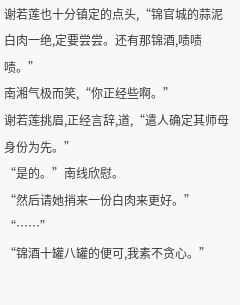谢若莲也十分镇定的点头,“锦官城的蒜泥白肉一绝,定要尝尝。还有那锦酒,啧啧啧。”
南湘气极而笑,“你正经些啊。”
谢若莲挑眉,正经言辞,道,“遣人确定其师母身份为先。”
“是的。”南线欣慰。
“然后请她捎来一份白肉来更好。”
“……”
“锦酒十罐八罐的便可,我素不贪心。”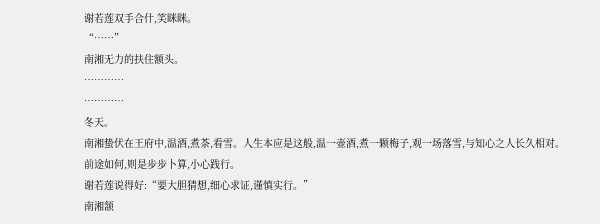谢若莲双手合什,笑眯眯。
“……”
南湘无力的扶住额头。
…………
…………
冬天。
南湘蛰伏在王府中,温酒,煮茶,看雪。人生本应是这般,温一壶酒,煮一颗梅子,观一场落雪,与知心之人长久相对。
前途如何,则是步步卜算,小心践行。
谢若莲说得好:“要大胆猜想,细心求证,谨慎实行。”
南湘颔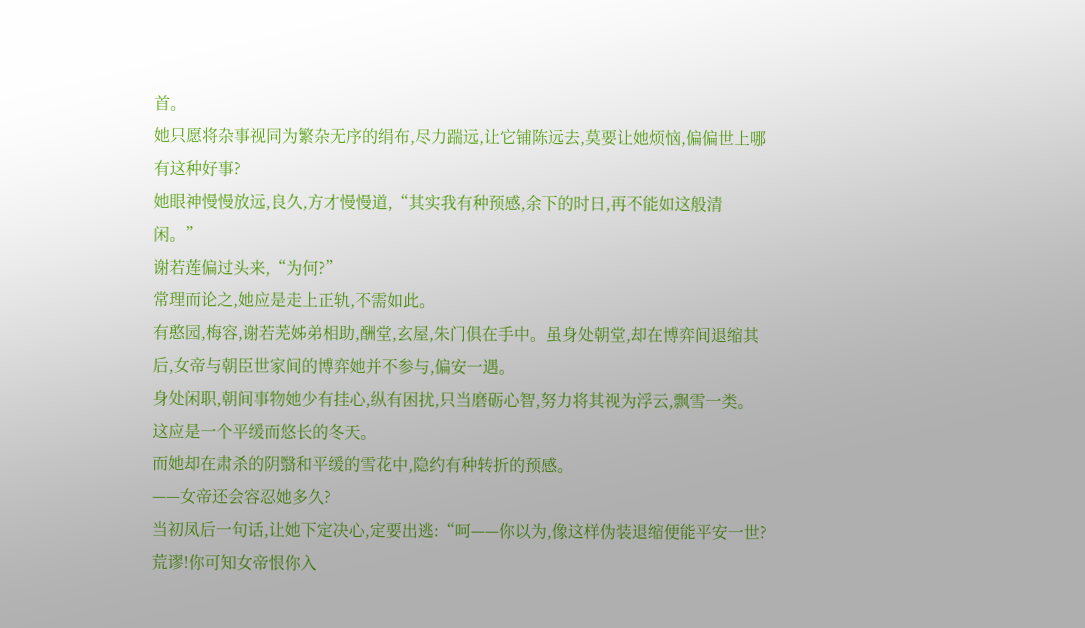首。
她只愿将杂事视同为繁杂无序的绢布,尽力踹远,让它铺陈远去,莫要让她烦恼,偏偏世上哪有这种好事?
她眼神慢慢放远,良久,方才慢慢道,“其实我有种预感,余下的时日,再不能如这般清闲。”
谢若莲偏过头来,“为何?”
常理而论之,她应是走上正轨,不需如此。
有憨园,梅容,谢若芜姊弟相助,酬堂,玄屋,朱门俱在手中。虽身处朝堂,却在博弈间退缩其后,女帝与朝臣世家间的博弈她并不参与,偏安一遇。
身处闲职,朝间事物她少有挂心,纵有困扰,只当磨砺心智,努力将其视为浮云,飘雪一类。
这应是一个平缓而悠长的冬天。
而她却在肃杀的阴翳和平缓的雪花中,隐约有种转折的预感。
——女帝还会容忍她多久?
当初凤后一句话,让她下定决心,定要出逃:“呵——你以为,像这样伪装退缩便能平安一世?荒谬!你可知女帝恨你入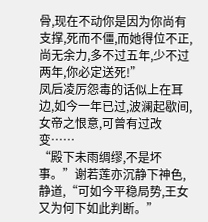骨,现在不动你是因为你尚有支撑,死而不僵,而她得位不正,尚无余力,多不过五年,少不过两年,你必定送死!”
凤后凌厉怨毒的话似上在耳边,如今一年已过,波澜起歇间,女帝之恨意,可曾有过改变……
“殿下未雨绸缪,不是坏事。”谢若莲亦沉静下神色,静道,“可如今平稳局势,王女又为何下如此判断。”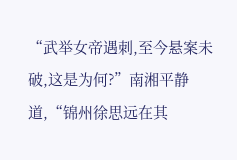“武举女帝遇刺,至今悬案未破,这是为何?”南湘平静道,“锦州徐思远在其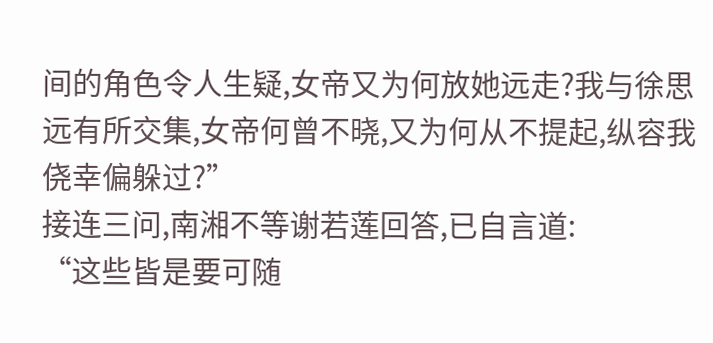间的角色令人生疑,女帝又为何放她远走?我与徐思远有所交集,女帝何曾不晓,又为何从不提起,纵容我侥幸偏躲过?”
接连三问,南湘不等谢若莲回答,已自言道:
“这些皆是要可随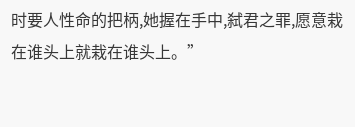时要人性命的把柄,她握在手中,弑君之罪,愿意栽在谁头上就栽在谁头上。”